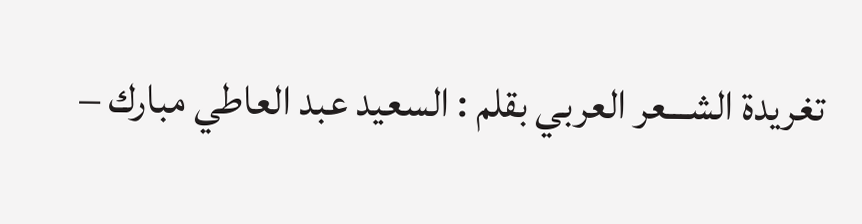تغريدة الشـــعر العربي بقلم : السعيد عبد العاطي مبارك –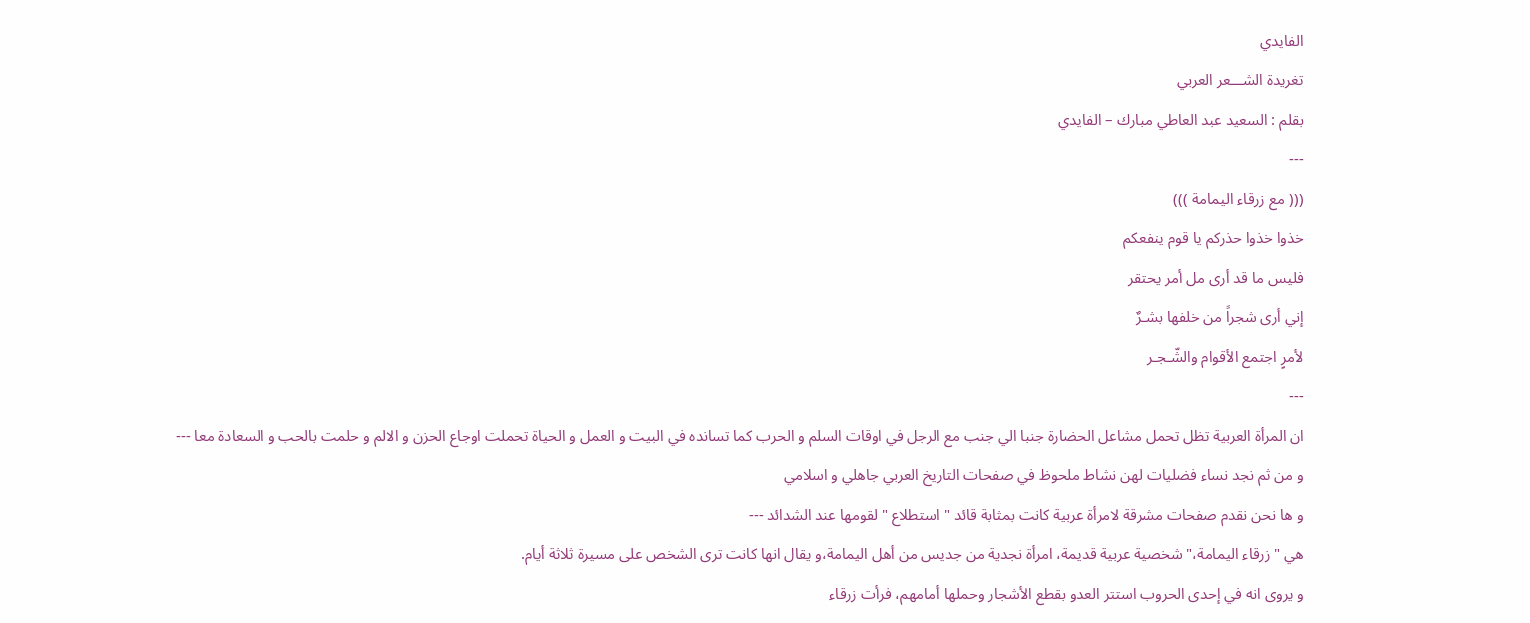الفايدي
تغريدة الشـــعر العربي
بقلم : السعيد عبد العاطي مبارك – الفايدي
---
((( مع زرقاء اليمامة )))
خذوا خذوا حذركم يا قوم ينفعكم
فليس ما قد أرى مل أمر يحتقر
إني أرى شجراً من خلفها بشـرٌ
لأمرٍ اجتمع الأقوام والشّـجـر
---
ان المرأة العربية تظل تحمل مشاعل الحضارة جنبا الي جنب مع الرجل في اوقات السلم و الحرب كما تسانده في البيت و العمل و الحياة تحملت اوجاع الحزن و الالم و حلمت بالحب و السعادة معا ---
و من ثم نجد نساء فضليات لهن نشاط ملحوظ في صفحات التاريخ العربي جاهلي و اسلامي
و ها نحن نقدم صفحات مشرقة لامرأة عربية كانت بمثابة قائد " استطلاع " لقومها عند الشدائد ---
هي " زرقاء اليمامة،" شخصية عربية قديمة، امرأة نجدية من جديس من أهل اليمامة،و يقال انها كانت ترى الشخص على مسيرة ثلاثة أيام.
و يروى انه في إحدى الحروب استتر العدو بقطع الأشجار وحملها أمامهم، فرأت زرقاء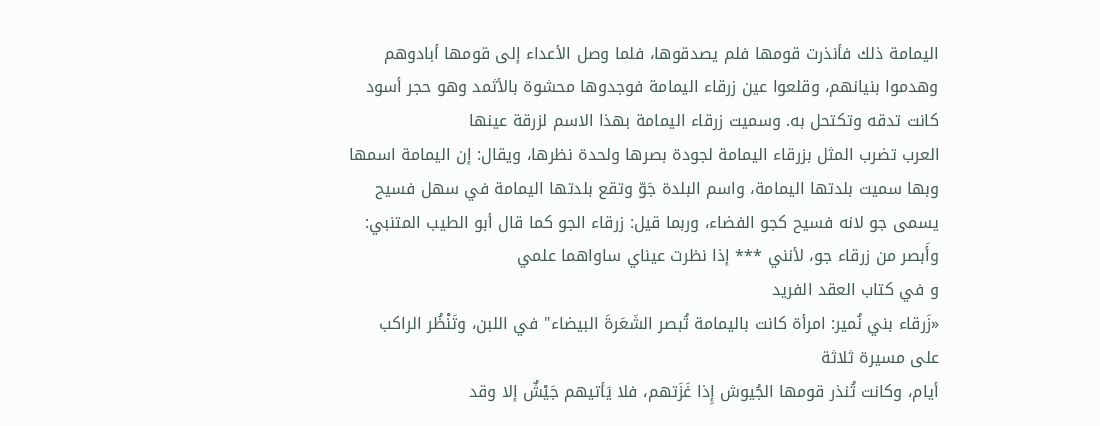اليمامة ذلك فأنذرت قومها فلم يصدقوها، فلما وصل الأعداء إلى قومها أبادوهم وهدموا بنيانهم، وقلعوا عين زرقاء اليمامة فوجدوها محشوة بالأثمد وهو حجر أسود كانت تدقه وتكتحل به. وسميت زرقاء اليمامة بهذا الاسم لزرقة عينها
العرب تضرب المثل بزرقاء اليمامة لجودة بصرها ولحدة نظرها، ويقال: إن اليمامة اسمها وبها سميت بلدتها اليمامة، واسم البلدة جَوّ وتقع بلدتها اليمامة في سهل فسيح يسمى جو لانه فسيح كجو الفضاء، وربما قيل: زرقاء الجو كما قال أبو الطيب المتنبي:
وأَبصر من زرقاء جو، لأنني *** إذا نظرت عيناي ساواهما علمي
و في كتاب العقد الفريد
«زَرقاء بني نُمير: امرأة كانت باليمامة تُبصر الشَعَرةَ البيضاء" في اللبن، وتَنْظُر الراكب على مسيرة ثلاثة
أيام، وكانت تُنذر قومها الجُيوش إِذا غَزَتهم، فلا يَأتيهم جَيْشٌ إلا وقد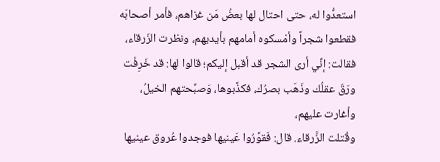استعدُّوا له، حتى احتال لها بعضُ مَن غزاهم، فأمر أصحابَه فقطعوا شجراً وأمْسكوه أمامهم بأيديهم، ونظرت الزَرقاء، فقالت: إنِّي أرى الشجر قد أقبل إليكم؛ قالوا لها: قد خَرِفْت ورَقّ عقلُك وذَهَب بصرُك، فكذَّبوها، وَصبِّحتهم الخيلُ، وأغارت عليهم،
وقُتلت الزَّرقاء. قال: فَقوَّرُوا عَينيها فوجدوا عُروق عينيها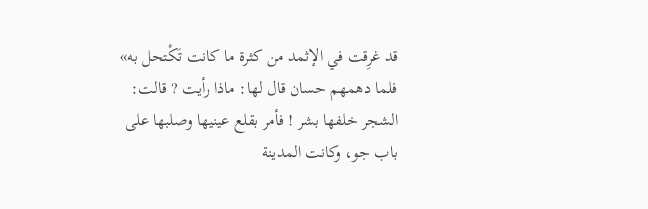قد غرِقت في الإثمد من كثرة ما كانت تَكْتحل به»
فلما دهمهم حسان قال لها: ماذا رأيت ? قالت: الشجر خلفها بشر ! فأمر بقلع عينيها وصلبها على باب جو، وكانت المدينة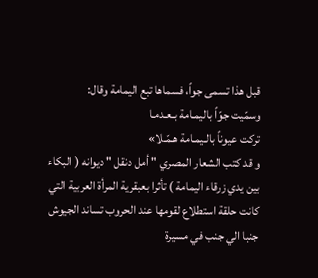قبل هذا تسمى جواً، فسماها تبع اليمامة وقال:
وسمّيت جوّاً باليمـامة بـعـدمـا
تركت عيوناً بالـيمـامة هـمّـلا»
و قد كتب الشعار المصري " أمل دنقل " ديوانه ( البكاء بين يدي زرقاء اليمامة ) تأثرا بعبقرية المرأة العربية التي كانت حلقة استطلاع لقومها عند الحروب تساند الجيوش جنبا الي جنب في مسيرة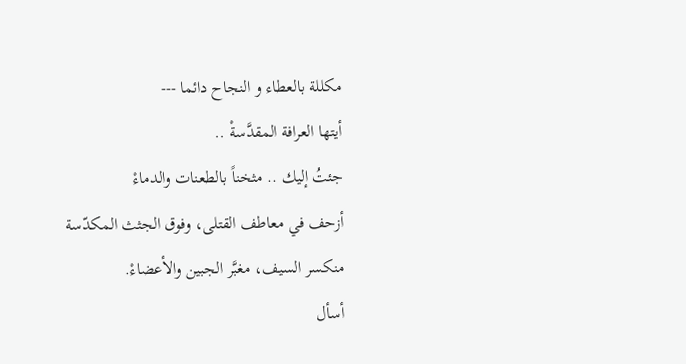مكللة بالعطاء و النجاح دائما ---
أيتها العرافة المقدَّسةْ ..
جئتُ إليك .. مثخناً بالطعنات والدماءْ
أزحف في معاطف القتلى، وفوق الجثث المكدّسة
منكسر السيف، مغبَّر الجبين والأعضاءْ.
أسأل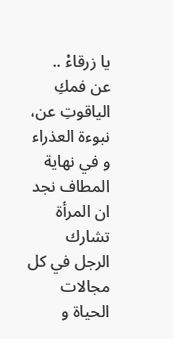يا زرقاءْ ..
عن فمكِ الياقوتِ عن، نبوءة العذراء
و في نهاية المطاف نجد ان المرأة تشارك الرجل في كل مجالات الحياة و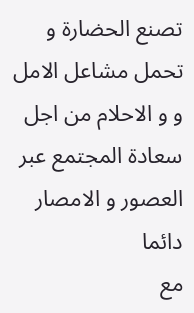تصنع الحضارة و تحمل مشاعل الامل و و الاحلام من اجل سعادة المجتمع عبر العصور و الامصار دائما
مع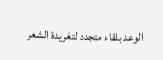الوعد بلقاء متجدد لتغريدة الشعر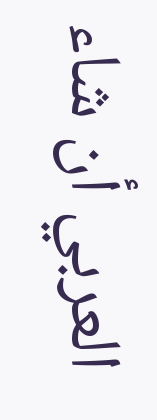العربي أن شاء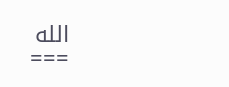الله
===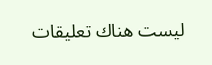ليست هناك تعليقات